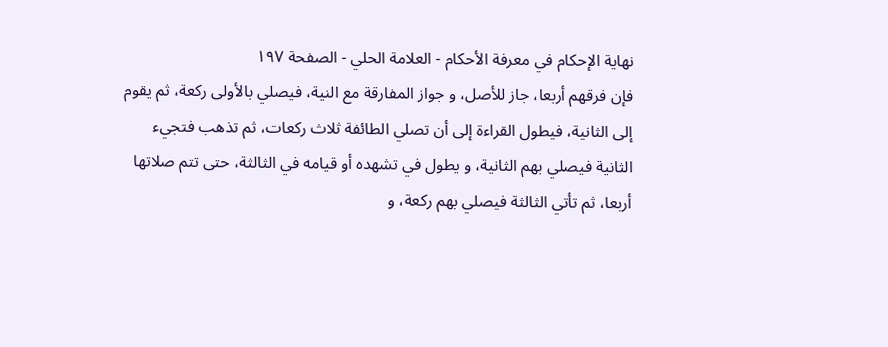نهاية الإحكام في معرفة الأحكام - العلامة الحلي - الصفحة ١٩٧
فإن فرقهم أربعا، جاز للأصل، و جواز المفارقة مع النية، فيصلي بالأولى ركعة، ثم يقوم إلى الثانية، فيطول القراءة إلى أن تصلي الطائفة ثلاث ركعات، ثم تذهب فتجيء الثانية فيصلي بهم الثانية، و يطول في تشهده أو قيامه في الثالثة، حتى تتم صلاتها أربعا، ثم تأتي الثالثة فيصلي بهم ركعة، و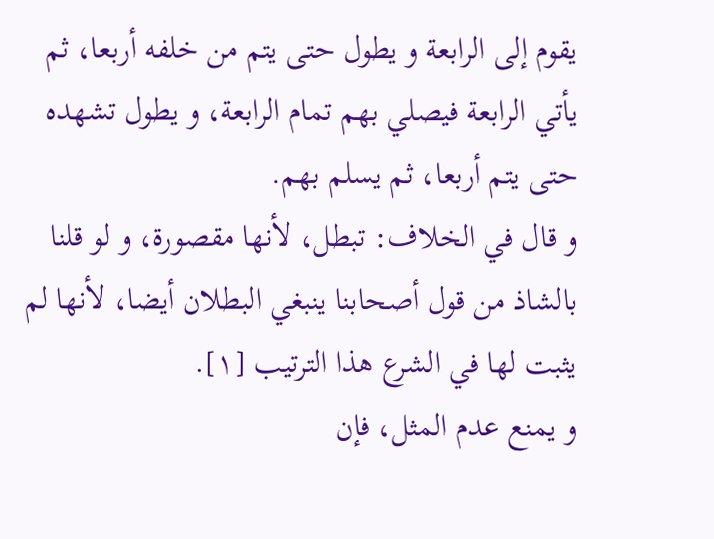يقوم إلى الرابعة و يطول حتى يتم من خلفه أربعا، ثم يأتي الرابعة فيصلي بهم تمام الرابعة، و يطول تشهده حتى يتم أربعا، ثم يسلم بهم.
و قال في الخلاف: تبطل، لأنها مقصورة، و لو قلنا بالشاذ من قول أصحابنا ينبغي البطلان أيضا، لأنها لم يثبت لها في الشرع هذا الترتيب [١].
و يمنع عدم المثل، فإن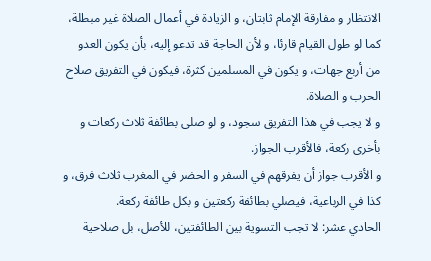الانتظار و مفارقة الإمام ثابتان، و الزيادة في أعمال الصلاة غير مبطلة، كما لو طول القيام قارئا، و لأن الحاجة قد تدعو إليه، بأن يكون العدو من أربع جهات، و يكون في المسلمين كثرة، فيكون في التفريق صلاح الحرب و الصلاة.
و لا يجب في هذا التفريق سجود، و لو صلى بطائفة ثلاث ركعات و بأخرى ركعة، فالأقرب الجواز.
و الأقرب جواز أن يفرقهم في السفر و الحضر في المغرب ثلاث فرق، و كذا في الرباعية، فيصلي بطائفة ركعتين و بكل طائفة ركعة.
الحادي عشر: لا تجب التسوية بين الطائفتين، للأصل، بل صلاحية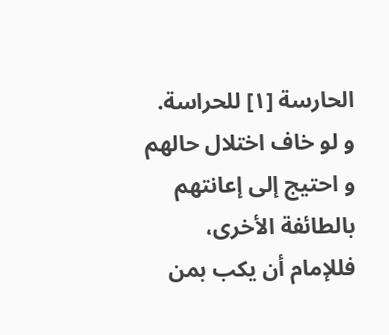الحارسة [١] للحراسة.
و لو خاف اختلال حالهم و احتيج إلى إعانتهم بالطائفة الأخرى، فللإمام أن يكب بمن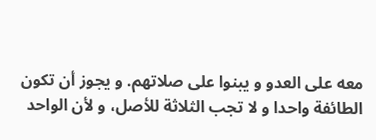معه على العدو و يبنوا على صلاتهم. و يجوز أن تكون الطائفة واحدا و لا تجب الثلاثة للأصل، و لأن الواحد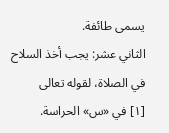يسمى طائفة.
الثاني عشر: يجب أخذ السلاح في الصلاة، لقوله تعالى
[١] في «س» الحراسة.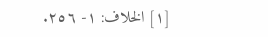[١] الخلاف: ١- ٢٥٦.